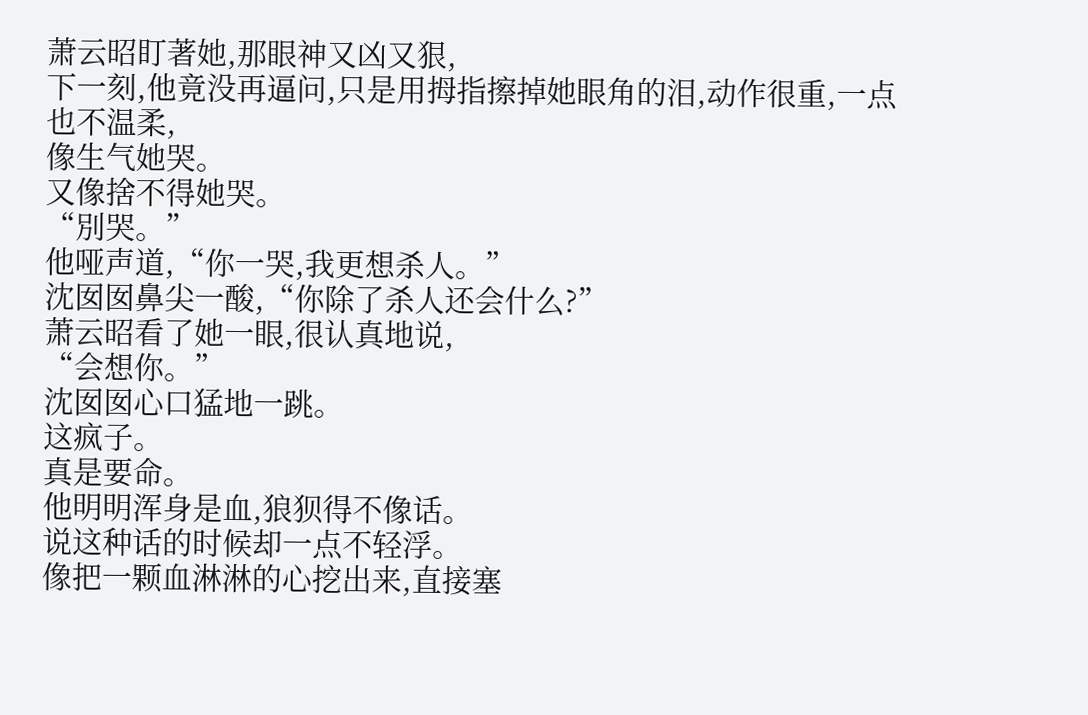萧云昭盯著她,那眼神又凶又狠,
下一刻,他竟没再逼问,只是用拇指擦掉她眼角的泪,动作很重,一点也不温柔,
像生气她哭。
又像捨不得她哭。
“別哭。”
他哑声道,“你一哭,我更想杀人。”
沈囡囡鼻尖一酸,“你除了杀人还会什么?”
萧云昭看了她一眼,很认真地说,
“会想你。”
沈囡囡心口猛地一跳。
这疯子。
真是要命。
他明明浑身是血,狼狈得不像话。
说这种话的时候却一点不轻浮。
像把一颗血淋淋的心挖出来,直接塞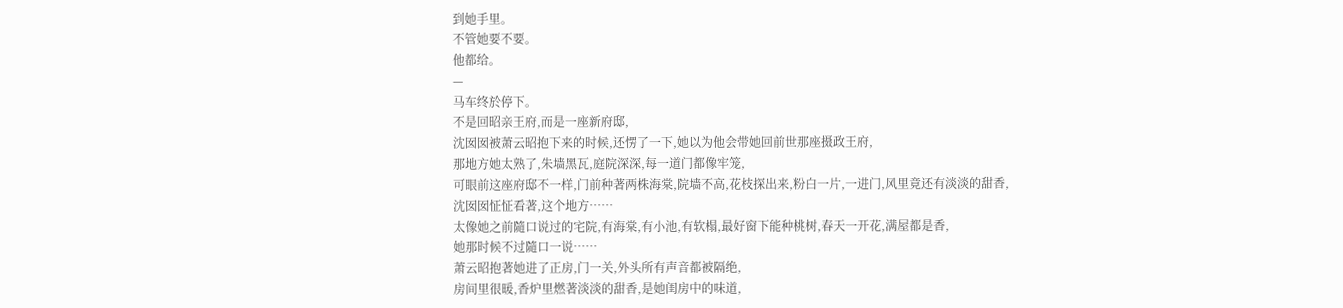到她手里。
不管她要不要。
他都给。
—
马车终於停下。
不是回昭亲王府,而是一座新府邸,
沈囡囡被萧云昭抱下来的时候,还愣了一下,她以为他会带她回前世那座摄政王府,
那地方她太熟了,朱墙黑瓦,庭院深深,每一道门都像牢笼,
可眼前这座府邸不一样,门前种著两株海棠,院墙不高,花枝探出来,粉白一片,一进门,风里竟还有淡淡的甜香,
沈囡囡怔怔看著,这个地方……
太像她之前隨口说过的宅院,有海棠,有小池,有软榻,最好窗下能种桃树,春天一开花,满屋都是香,
她那时候不过隨口一说……
萧云昭抱著她进了正房,门一关,外头所有声音都被隔绝,
房间里很暖,香炉里燃著淡淡的甜香,是她闺房中的味道,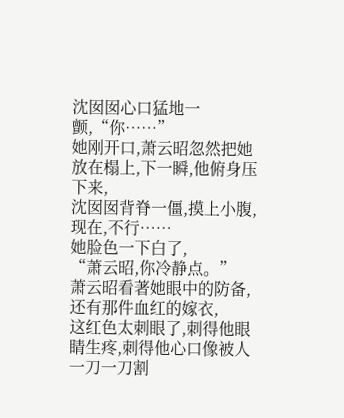沈囡囡心口猛地一颤,“你……”
她刚开口,萧云昭忽然把她放在榻上,下一瞬,他俯身压下来,
沈囡囡背脊一僵,摸上小腹,现在,不行……
她脸色一下白了,
“萧云昭,你冷静点。”
萧云昭看著她眼中的防备,还有那件血红的嫁衣,
这红色太刺眼了,刺得他眼睛生疼,刺得他心口像被人一刀一刀割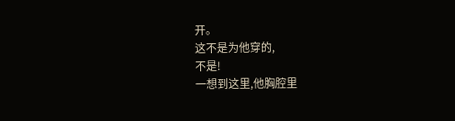开。
这不是为他穿的,
不是!
一想到这里,他胸腔里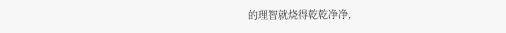的理智就烧得乾乾净净,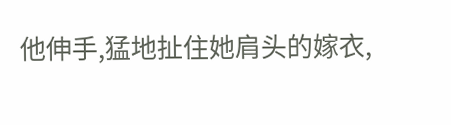他伸手,猛地扯住她肩头的嫁衣,